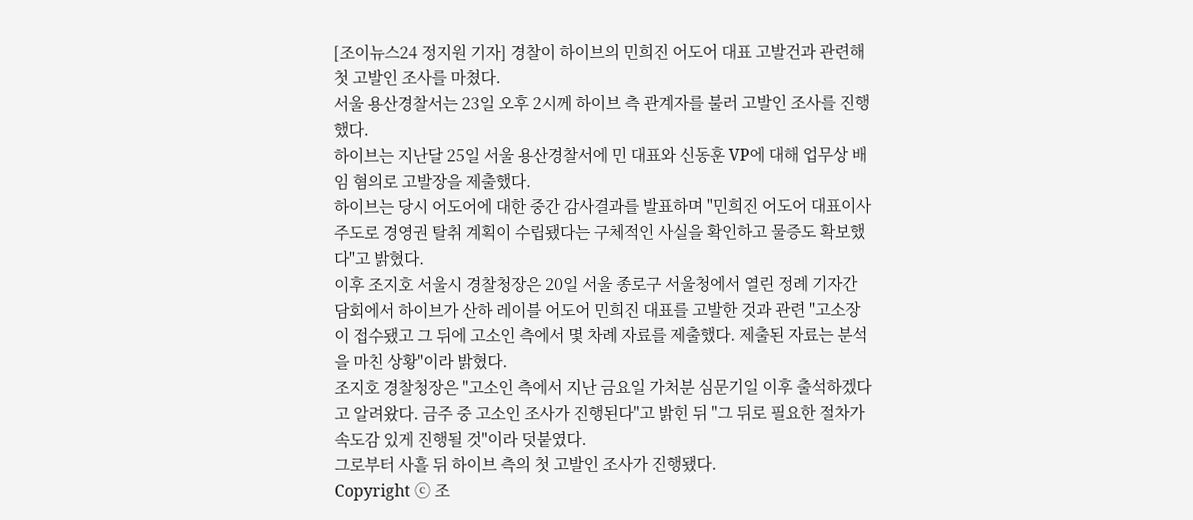[조이뉴스24 정지원 기자] 경찰이 하이브의 민희진 어도어 대표 고발건과 관련해 첫 고발인 조사를 마쳤다.
서울 용산경찰서는 23일 오후 2시께 하이브 측 관계자를 불러 고발인 조사를 진행했다.
하이브는 지난달 25일 서울 용산경찰서에 민 대표와 신동훈 VP에 대해 업무상 배임 혐의로 고발장을 제출했다.
하이브는 당시 어도어에 대한 중간 감사결과를 발표하며 "민희진 어도어 대표이사 주도로 경영권 탈취 계획이 수립됐다는 구체적인 사실을 확인하고 물증도 확보했다"고 밝혔다.
이후 조지호 서울시 경찰청장은 20일 서울 종로구 서울청에서 열린 정례 기자간담회에서 하이브가 산하 레이블 어도어 민희진 대표를 고발한 것과 관련 "고소장이 접수됐고 그 뒤에 고소인 측에서 몇 차례 자료를 제출했다. 제출된 자료는 분석을 마친 상황"이라 밝혔다.
조지호 경찰청장은 "고소인 측에서 지난 금요일 가처분 심문기일 이후 출석하겠다고 알려왔다. 금주 중 고소인 조사가 진행된다"고 밝힌 뒤 "그 뒤로 필요한 절차가 속도감 있게 진행될 것"이라 덧붙였다.
그로부터 사흘 뒤 하이브 측의 첫 고발인 조사가 진행됐다.
Copyright ⓒ 조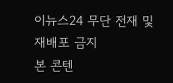이뉴스24 무단 전재 및 재배포 금지
본 콘텐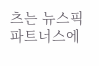츠는 뉴스픽 파트너스에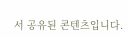서 공유된 콘텐츠입니다.